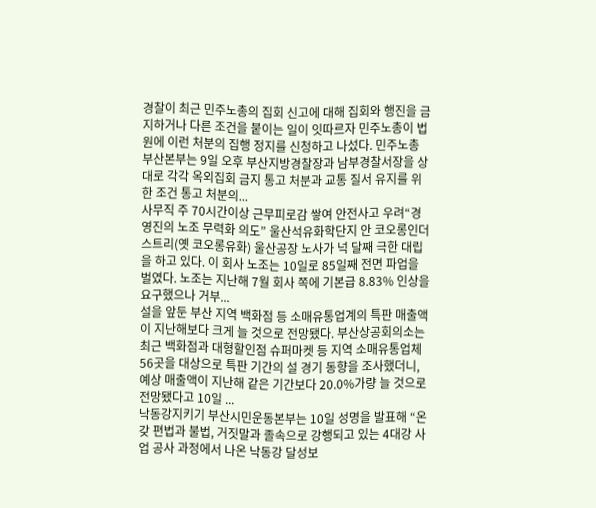경찰이 최근 민주노총의 집회 신고에 대해 집회와 행진을 금지하거나 다른 조건을 붙이는 일이 잇따르자 민주노총이 법원에 이런 처분의 집행 정지를 신청하고 나섰다. 민주노총 부산본부는 9일 오후 부산지방경찰장과 남부경찰서장을 상대로 각각 옥외집회 금지 통고 처분과 교통 질서 유지를 위한 조건 통고 처분의...
사무직 주 70시간이상 근무피로감 쌓여 안전사고 우려“경영진의 노조 무력화 의도” 울산석유화학단지 안 코오롱인더스트리(옛 코오롱유화) 울산공장 노사가 넉 달째 극한 대립을 하고 있다. 이 회사 노조는 10일로 85일째 전면 파업을 벌였다. 노조는 지난해 7월 회사 쪽에 기본급 8.83% 인상을 요구했으나 거부...
설을 앞둔 부산 지역 백화점 등 소매유통업계의 특판 매출액이 지난해보다 크게 늘 것으로 전망됐다. 부산상공회의소는 최근 백화점과 대형할인점 슈퍼마켓 등 지역 소매유통업체 56곳을 대상으로 특판 기간의 설 경기 동향을 조사했더니, 예상 매출액이 지난해 같은 기간보다 20.0%가량 늘 것으로 전망됐다고 10일 ...
낙동강지키기 부산시민운동본부는 10일 성명을 발표해 “온갖 편법과 불법, 거짓말과 졸속으로 강행되고 있는 4대강 사업 공사 과정에서 나온 낙동강 달성보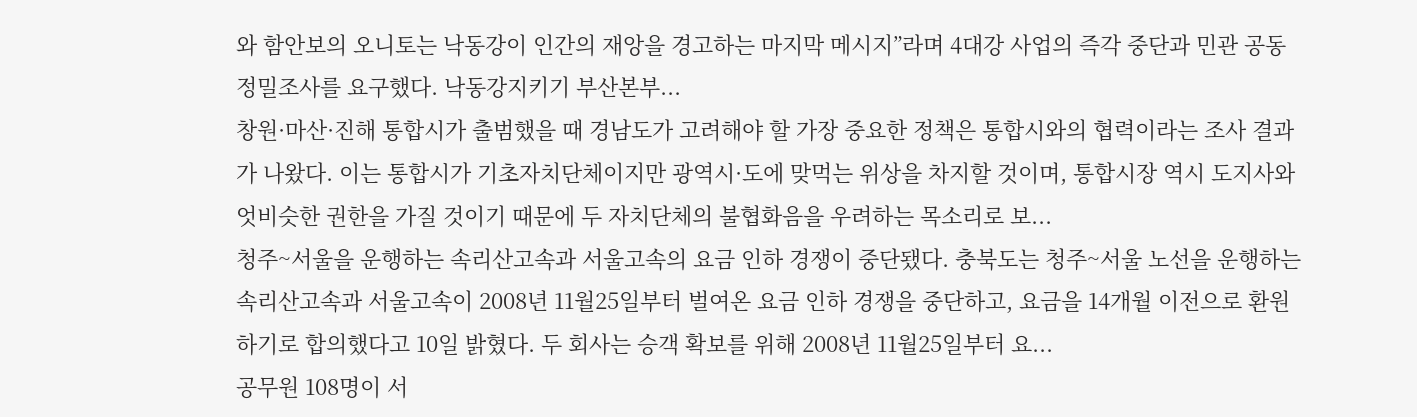와 함안보의 오니토는 낙동강이 인간의 재앙을 경고하는 마지막 메시지”라며 4대강 사업의 즉각 중단과 민관 공동 정밀조사를 요구했다. 낙동강지키기 부산본부...
창원·마산·진해 통합시가 출범했을 때 경남도가 고려해야 할 가장 중요한 정책은 통합시와의 협력이라는 조사 결과가 나왔다. 이는 통합시가 기초자치단체이지만 광역시·도에 맞먹는 위상을 차지할 것이며, 통합시장 역시 도지사와 엇비슷한 권한을 가질 것이기 때문에 두 자치단체의 불협화음을 우려하는 목소리로 보...
청주~서울을 운행하는 속리산고속과 서울고속의 요금 인하 경쟁이 중단됐다. 충북도는 청주~서울 노선을 운행하는 속리산고속과 서울고속이 2008년 11월25일부터 벌여온 요금 인하 경쟁을 중단하고, 요금을 14개월 이전으로 환원하기로 합의했다고 10일 밝혔다. 두 회사는 승객 확보를 위해 2008년 11월25일부터 요...
공무원 108명이 서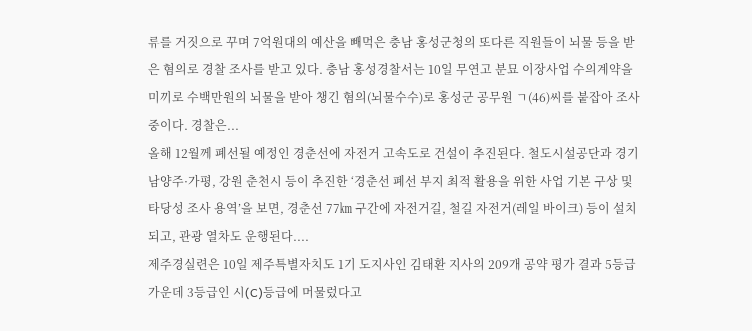류를 거짓으로 꾸며 7억원대의 예산을 빼먹은 충남 홍성군청의 또다른 직원들이 뇌물 등을 받은 혐의로 경찰 조사를 받고 있다. 충남 홍성경찰서는 10일 무연고 분묘 이장사업 수의계약을 미끼로 수백만원의 뇌물을 받아 챙긴 혐의(뇌물수수)로 홍성군 공무원 ㄱ(46)씨를 붙잡아 조사중이다. 경찰은...
올해 12월께 폐선될 예정인 경춘선에 자전거 고속도로 건설이 추진된다. 철도시설공단과 경기 남양주·가평, 강원 춘천시 등이 추진한 ‘경춘선 폐선 부지 최적 활용을 위한 사업 기본 구상 및 타당성 조사 용역’을 보면, 경춘선 77㎞ 구간에 자전거길, 철길 자전거(레일 바이크) 등이 설치되고, 관광 열차도 운행된다....
제주경실련은 10일 제주특별자치도 1기 도지사인 김태환 지사의 209개 공약 평가 결과 5등급 가운데 3등급인 시(C)등급에 머물렀다고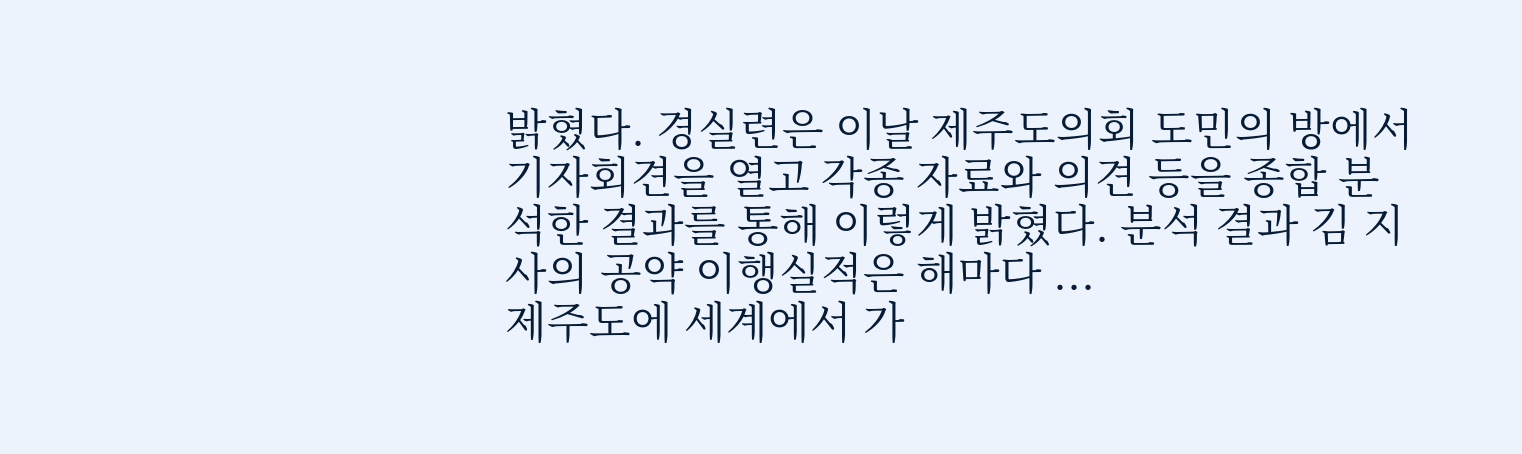밝혔다. 경실련은 이날 제주도의회 도민의 방에서 기자회견을 열고 각종 자료와 의견 등을 종합 분석한 결과를 통해 이렇게 밝혔다. 분석 결과 김 지사의 공약 이행실적은 해마다 ...
제주도에 세계에서 가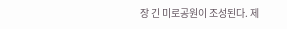장 긴 미로공원이 조성된다. 제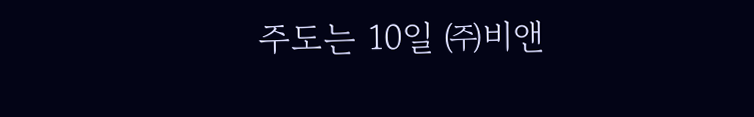주도는 10일 ㈜비앤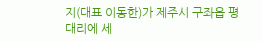지(대표 이동한)가 제주시 구좌읍 평대리에 세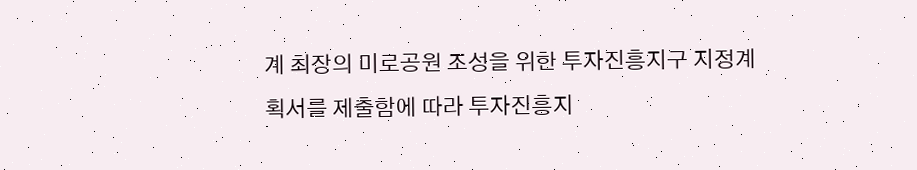계 최장의 미로공원 조성을 위한 투자진흥지구 지정계획서를 제출함에 따라 투자진흥지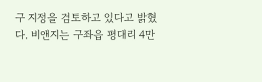구 지정을 검토하고 있다고 밝혔다. 비앤지는 구좌읍 평대리 4만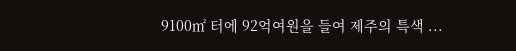9100㎡ 터에 92억여원을 들여 제주의 특색 ...